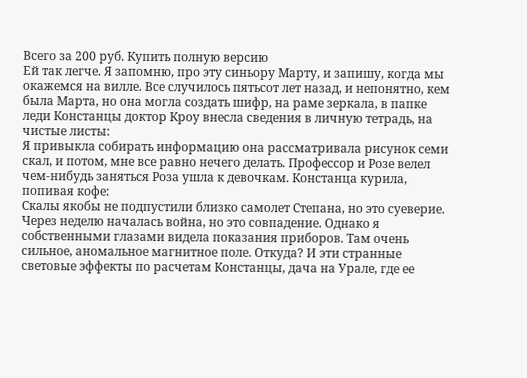Всего за 200 руб. Купить полную версию
Ей так легче. Я запомню, про эту синьору Марту, и запишу, когда мы окажемся на вилле. Все случилось пятьсот лет назад, и непонятно, кем была Марта, но она могла создать шифр, на раме зеркала, в папке леди Констанцы доктор Кроу внесла сведения в личную тетрадь, на чистые листы:
Я привыкла собирать информацию она рассматривала рисунок семи скал, и потом, мне все равно нечего делать. Профессор и Розе велел чем-нибудь заняться Роза ушла к девочкам. Констанца курила, попивая кофе:
Скалы якобы не подпустили близко самолет Степана, но это суеверие. Через неделю началась война, но это совпадение. Однако я собственными глазами видела показания приборов. Там очень сильное, аномальное магнитное поле. Откуда? И эти странные световые эффекты по расчетам Констанцы, дача на Урале, где ее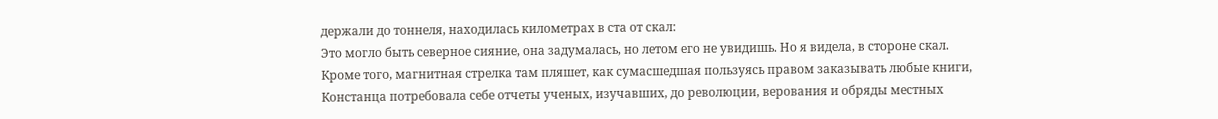держали до тоннеля, находилась километрах в ста от скал:
Это могло быть северное сияние, она задумалась, но летом его не увидишь. Но я видела, в стороне скал. Кроме того, магнитная стрелка там пляшет, как сумасшедшая пользуясь правом заказывать любые книги, Констанца потребовала себе отчеты ученых, изучавших, до революции, верования и обряды местных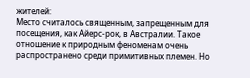жителей:
Место считалось священным, запрещенным для посещения, как Айерс-рок, в Австралии. Такое отношение к природным феноменам очень распространено среди примитивных племен. Но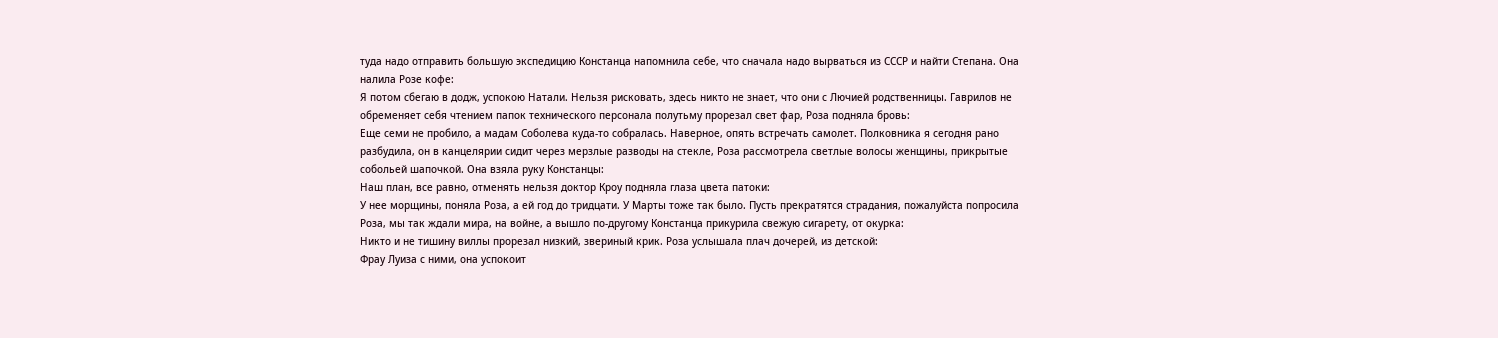туда надо отправить большую экспедицию Констанца напомнила себе, что сначала надо вырваться из СССР и найти Степана. Она налила Розе кофе:
Я потом сбегаю в додж, успокою Натали. Нельзя рисковать, здесь никто не знает, что они с Лючией родственницы. Гаврилов не обременяет себя чтением папок технического персонала полутьму прорезал свет фар, Роза подняла бровь:
Еще семи не пробило, а мадам Соболева куда-то собралась. Наверное, опять встречать самолет. Полковника я сегодня рано разбудила, он в канцелярии сидит через мерзлые разводы на стекле, Роза рассмотрела светлые волосы женщины, прикрытые собольей шапочкой. Она взяла руку Констанцы:
Наш план, все равно, отменять нельзя доктор Кроу подняла глаза цвета патоки:
У нее морщины, поняла Роза, а ей год до тридцати. У Марты тоже так было. Пусть прекратятся страдания, пожалуйста попросила Роза, мы так ждали мира, на войне, а вышло по-другому Констанца прикурила свежую сигарету, от окурка:
Никто и не тишину виллы прорезал низкий, звериный крик. Роза услышала плач дочерей, из детской:
Фрау Луиза с ними, она успокоит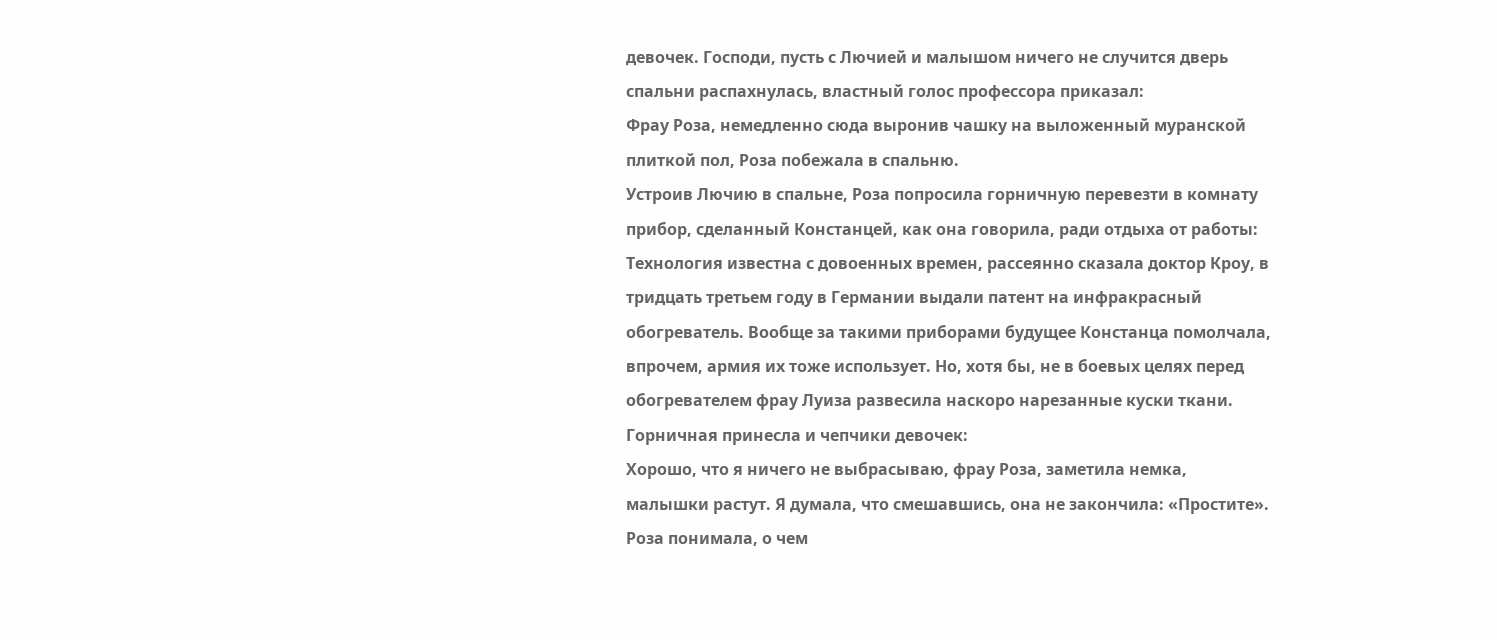девочек. Господи, пусть с Лючией и малышом ничего не случится дверь спальни распахнулась, властный голос профессора приказал:
Фрау Роза, немедленно сюда выронив чашку на выложенный муранской плиткой пол, Роза побежала в спальню.
Устроив Лючию в спальне, Роза попросила горничную перевезти в комнату прибор, сделанный Констанцей, как она говорила, ради отдыха от работы:
Технология известна с довоенных времен, рассеянно сказала доктор Кроу, в тридцать третьем году в Германии выдали патент на инфракрасный обогреватель. Вообще за такими приборами будущее Констанца помолчала, впрочем, армия их тоже использует. Но, хотя бы, не в боевых целях перед обогревателем фрау Луиза развесила наскоро нарезанные куски ткани. Горничная принесла и чепчики девочек:
Хорошо, что я ничего не выбрасываю, фрау Роза, заметила немка, малышки растут. Я думала, что смешавшись, она не закончила: «Простите». Роза понимала, о чем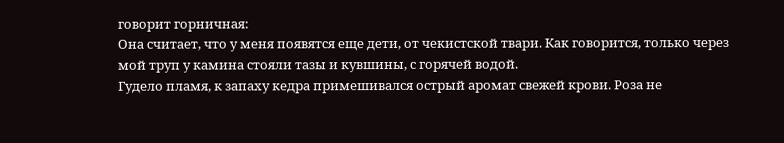говорит горничная:
Она считает, что у меня появятся еще дети, от чекистской твари. Как говорится, только через мой труп у камина стояли тазы и кувшины, с горячей водой.
Гудело пламя, к запаху кедра примешивался острый аромат свежей крови. Роза не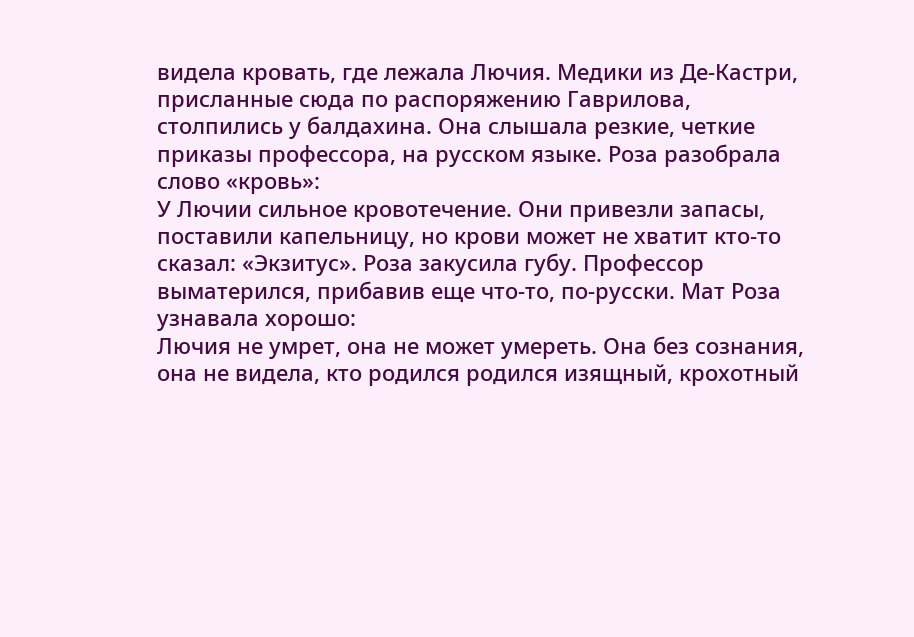видела кровать, где лежала Лючия. Медики из Де-Кастри, присланные сюда по распоряжению Гаврилова, столпились у балдахина. Она слышала резкие, четкие приказы профессора, на русском языке. Роза разобрала слово «кровь»:
У Лючии сильное кровотечение. Они привезли запасы, поставили капельницу, но крови может не хватит кто-то сказал: «Экзитус». Роза закусила губу. Профессор выматерился, прибавив еще что-то, по-русски. Мат Роза узнавала хорошо:
Лючия не умрет, она не может умереть. Она без сознания, она не видела, кто родился родился изящный, крохотный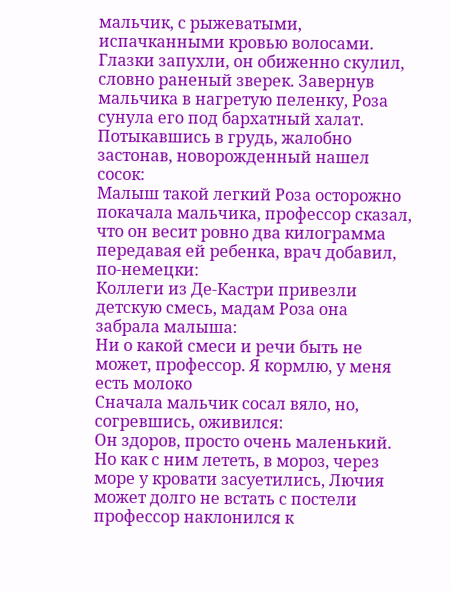мальчик, с рыжеватыми, испачканными кровью волосами. Глазки запухли, он обиженно скулил, словно раненый зверек. Завернув мальчика в нагретую пеленку, Роза сунула его под бархатный халат. Потыкавшись в грудь, жалобно застонав, новорожденный нашел сосок:
Малыш такой легкий Роза осторожно покачала мальчика, профессор сказал, что он весит ровно два килограмма передавая ей ребенка, врач добавил, по-немецки:
Коллеги из Де-Кастри привезли детскую смесь, мадам Роза она забрала малыша:
Ни о какой смеси и речи быть не может, профессор. Я кормлю, у меня есть молоко
Сначала мальчик сосал вяло, но, согревшись, оживился:
Он здоров, просто очень маленький. Но как с ним лететь, в мороз, через море у кровати засуетились, Лючия может долго не встать с постели профессор наклонился к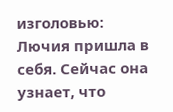изголовью:
Лючия пришла в себя. Сейчас она узнает, что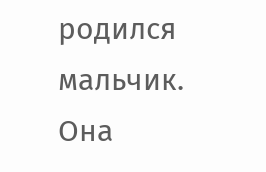родился мальчик. Она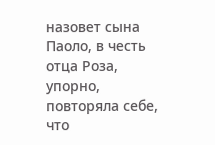назовет сына Паоло, в честь отца Роза, упорно, повторяла себе, что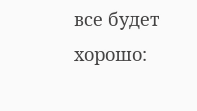все будет хорошо: